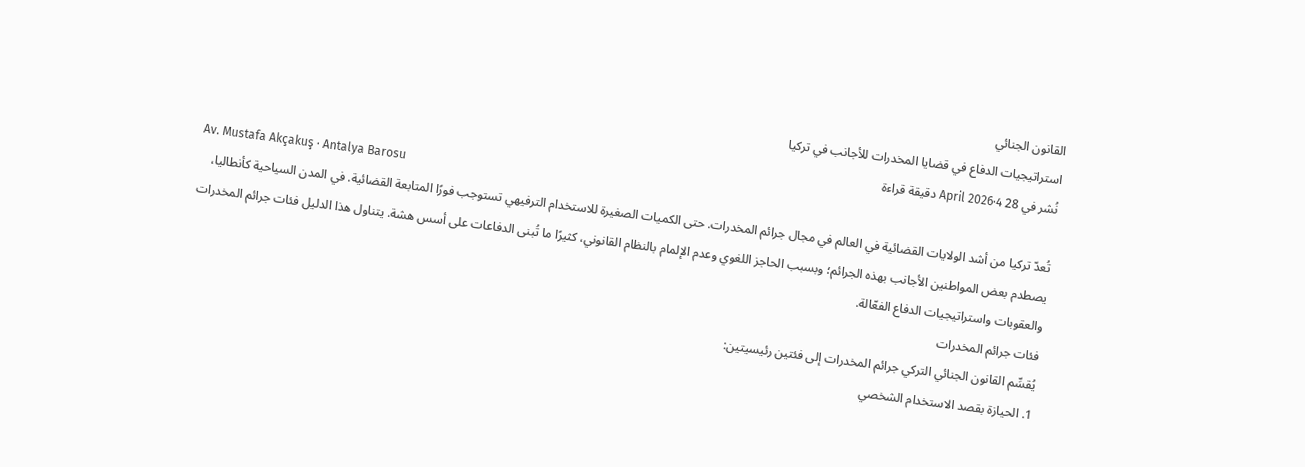القانون الجنائي
استراتيجيات الدفاع في قضايا المخدرات للأجانب في تركيا
نُشر في 28 April 2026·4 دقيقة قراءة
Av. Mustafa Akçakuş · Antalya Barosu
تُعدّ تركيا من أشد الولايات القضائية في العالم في مجال جرائم المخدرات. حتى الكميات الصغيرة للاستخدام الترفيهي تستوجب فورًا المتابعة القضائية. في المدن السياحية كأنطاليا، يصطدم بعض المواطنين الأجانب بهذه الجرائم؛ وبسبب الحاجز اللغوي وعدم الإلمام بالنظام القانوني، كثيرًا ما تُبنى الدفاعات على أسس هشة. يتناول هذا الدليل فئات جرائم المخدرات والعقوبات واستراتيجيات الدفاع الفعّالة.
فئات جرائم المخدرات
يُقسِّم القانون الجنائي التركي جرائم المخدرات إلى فئتين رئيسيتين:
1. الحيازة بقصد الاستخدام الشخصي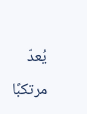يُعدّ مرتكبًا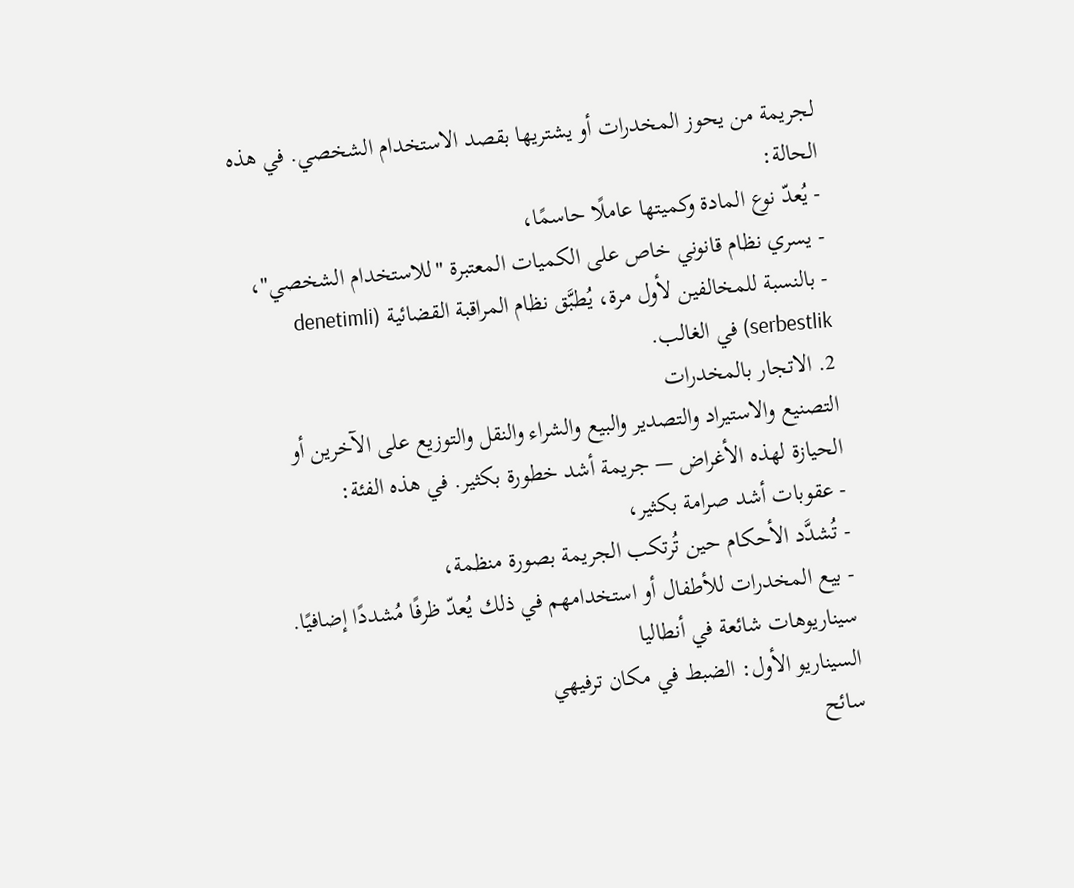لجريمة من يحوز المخدرات أو يشتريها بقصد الاستخدام الشخصي. في هذه الحالة:
- يُعدّ نوع المادة وكميتها عاملًا حاسمًا،
- يسري نظام قانوني خاص على الكميات المعتبرة "للاستخدام الشخصي"،
- بالنسبة للمخالفين لأول مرة، يُطبَّق نظام المراقبة القضائية (denetimli serbestlik) في الغالب.
2. الاتجار بالمخدرات
التصنيع والاستيراد والتصدير والبيع والشراء والنقل والتوزيع على الآخرين أو الحيازة لهذه الأغراض — جريمة أشد خطورة بكثير. في هذه الفئة:
- عقوبات أشد صرامة بكثير،
- تُشدَّد الأحكام حين تُرتكب الجريمة بصورة منظمة،
- بيع المخدرات للأطفال أو استخدامهم في ذلك يُعدّ ظرفًا مُشددًا إضافيًا.
سيناريوهات شائعة في أنطاليا
السيناريو الأول: الضبط في مكان ترفيهي
سائح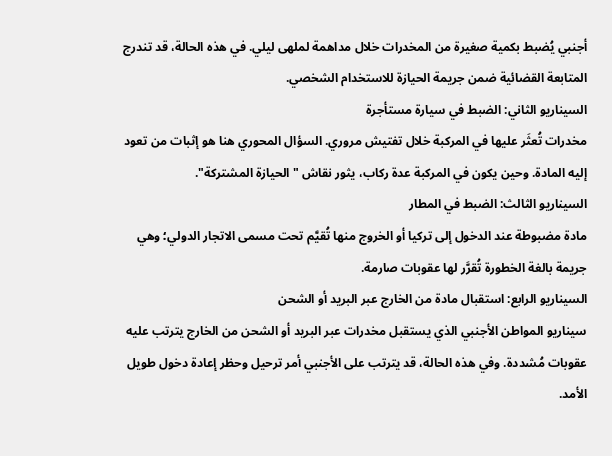أجنبي يُضبط بكمية صغيرة من المخدرات خلال مداهمة لملهى ليلي. في هذه الحالة، قد تندرج المتابعة القضائية ضمن جريمة الحيازة للاستخدام الشخصي.
السيناريو الثاني: الضبط في سيارة مستأجرة
مخدرات تُعثَر عليها في المركبة خلال تفتيش مروري. السؤال المحوري هنا هو إثبات من تعود إليه المادة. وحين يكون في المركبة عدة ركاب، يثور نقاش "الحيازة المشتركة".
السيناريو الثالث: الضبط في المطار
مادة مضبوطة عند الدخول إلى تركيا أو الخروج منها تُقيَّم تحت مسمى الاتجار الدولي؛ وهي جريمة بالغة الخطورة تُقرَّر لها عقوبات صارمة.
السيناريو الرابع: استقبال مادة من الخارج عبر البريد أو الشحن
سيناريو المواطن الأجنبي الذي يستقبل مخدرات عبر البريد أو الشحن من الخارج يترتب عليه عقوبات مُشددة. وفي هذه الحالة، قد يترتب على الأجنبي أمر ترحيل وحظر إعادة دخول طويل الأمد.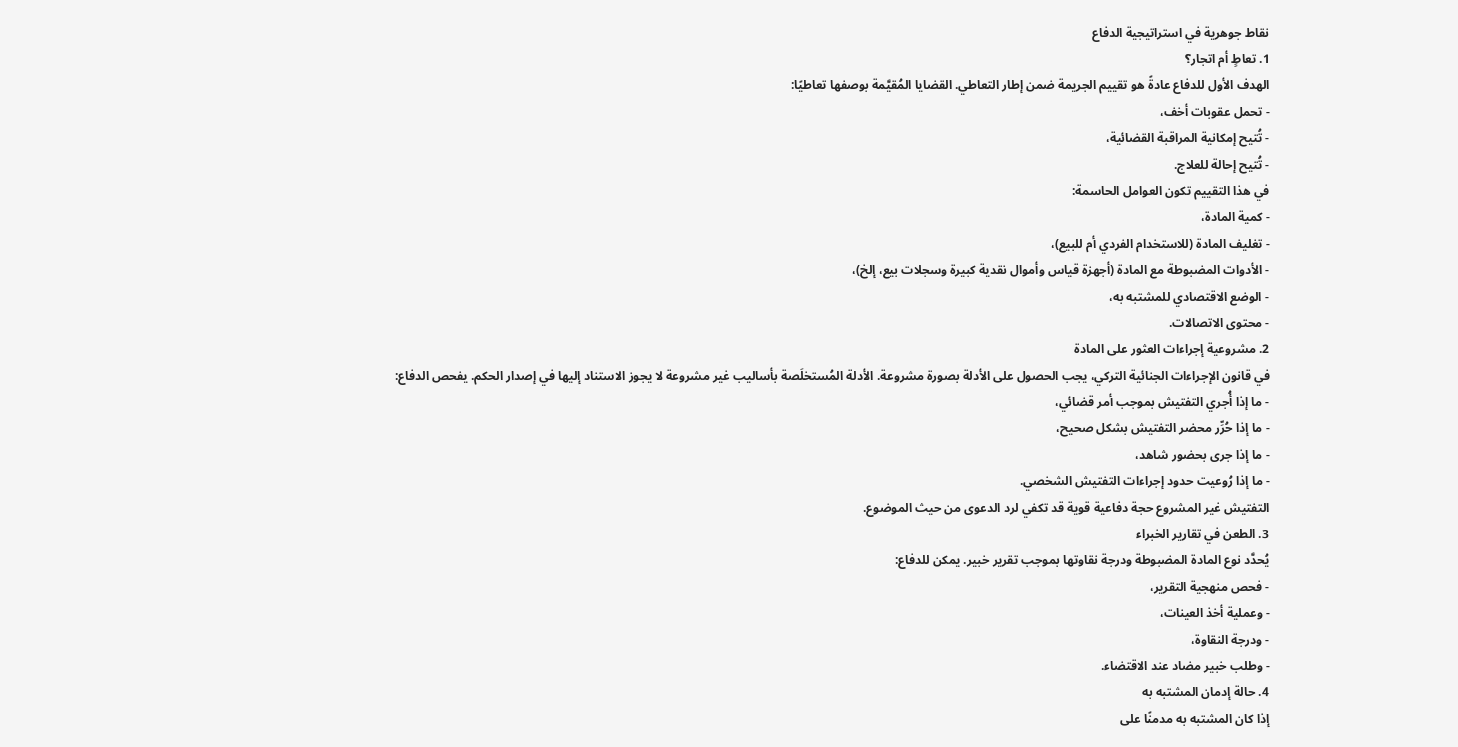نقاط جوهرية في استراتيجية الدفاع
1. تعاطٍ أم اتجار؟
الهدف الأول للدفاع عادةً هو تقييم الجريمة ضمن إطار التعاطي. القضايا المُقيَّمة بوصفها تعاطيًا:
- تحمل عقوبات أخف،
- تُتيح إمكانية المراقبة القضائية،
- تُتيح إحالة للعلاج.
في هذا التقييم تكون العوامل الحاسمة:
- كمية المادة،
- تغليف المادة (للاستخدام الفردي أم للبيع)،
- الأدوات المضبوطة مع المادة (أجهزة قياس وأموال نقدية كبيرة وسجلات بيع، إلخ)،
- الوضع الاقتصادي للمشتبه به،
- محتوى الاتصالات.
2. مشروعية إجراءات العثور على المادة
في قانون الإجراءات الجنائية التركي، يجب الحصول على الأدلة بصورة مشروعة. الأدلة المُستخلَصة بأساليب غير مشروعة لا يجوز الاستناد إليها في إصدار الحكم. يفحص الدفاع:
- ما إذا أُجري التفتيش بموجب أمر قضائي،
- ما إذا حُرِّر محضر التفتيش بشكل صحيح،
- ما إذا جرى بحضور شاهد،
- ما إذا رُوعيت حدود إجراءات التفتيش الشخصي.
التفتيش غير المشروع حجة دفاعية قوية قد تكفي لرد الدعوى من حيث الموضوع.
3. الطعن في تقارير الخبراء
يُحدَّد نوع المادة المضبوطة ودرجة نقاوتها بموجب تقرير خبير. يمكن للدفاع:
- فحص منهجية التقرير،
- وعملية أخذ العينات،
- ودرجة النقاوة،
- وطلب خبير مضاد عند الاقتضاء.
4. حالة إدمان المشتبه به
إذا كان المشتبه به مدمنًا على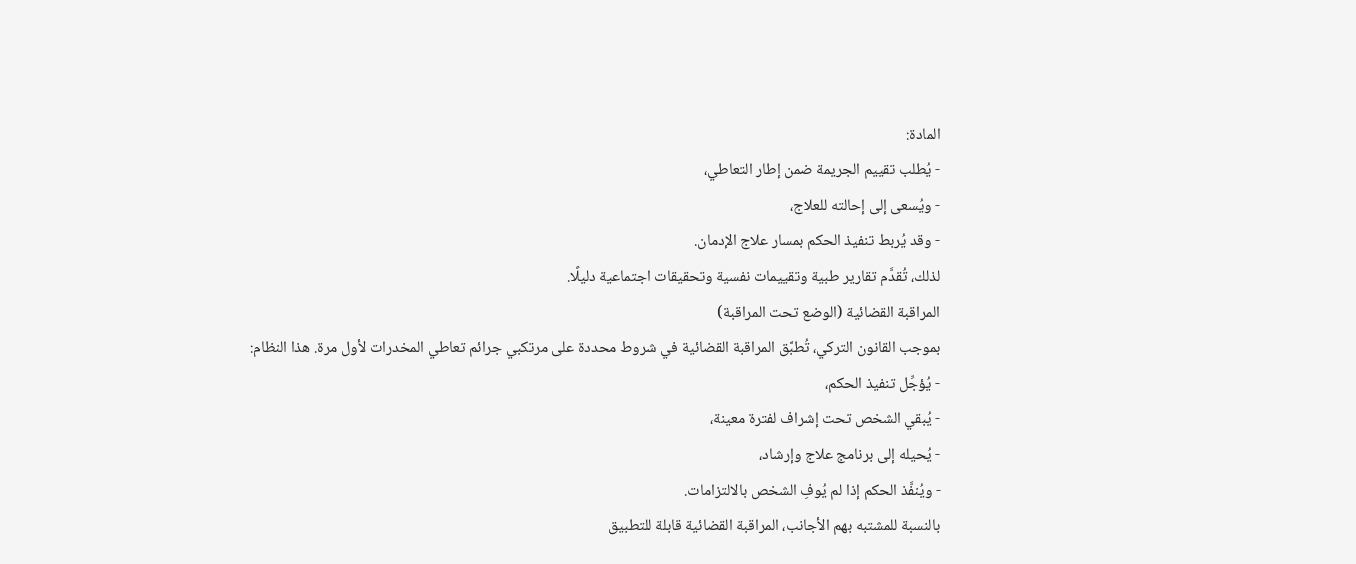المادة:
- يُطلب تقييم الجريمة ضمن إطار التعاطي،
- ويُسعى إلى إحالته للعلاج،
- وقد يُربط تنفيذ الحكم بمسار علاج الإدمان.
لذلك، تُقدَّم تقارير طبية وتقييمات نفسية وتحقيقات اجتماعية دليلًا.
المراقبة القضائية (الوضع تحت المراقبة)
بموجب القانون التركي، تُطبَّق المراقبة القضائية في شروط محددة على مرتكبي جرائم تعاطي المخدرات لأول مرة. هذا النظام:
- يُؤجِّل تنفيذ الحكم،
- يُبقي الشخص تحت إشراف لفترة معينة،
- يُحيله إلى برنامج علاج وإرشاد،
- ويُنفَّذ الحكم إذا لم يُوفِ الشخص بالالتزامات.
بالنسبة للمشتبه بهم الأجانب، المراقبة القضائية قابلة للتطبيق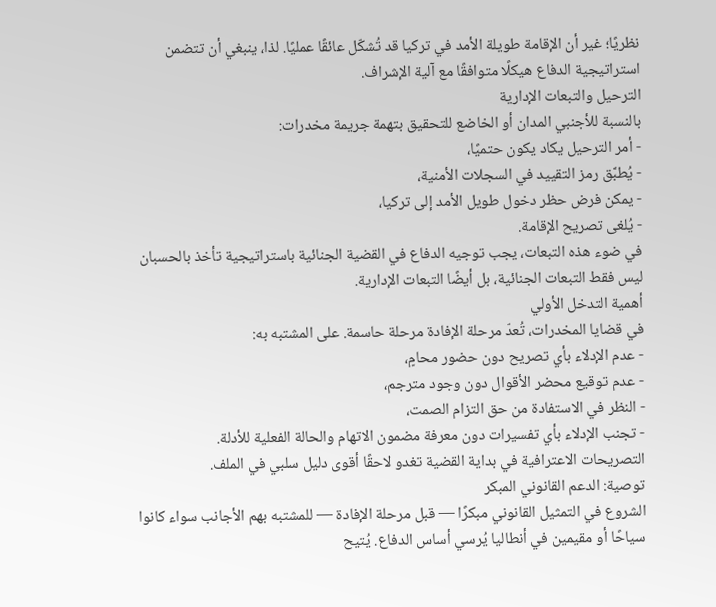نظريًا؛ غير أن الإقامة طويلة الأمد في تركيا قد تُشكّل عائقًا عمليًا. لذا، ينبغي أن تتضمن استراتيجية الدفاع هيكلًا متوافقًا مع آلية الإشراف.
الترحيل والتبعات الإدارية
بالنسبة للأجنبي المدان أو الخاضع للتحقيق بتهمة جريمة مخدرات:
- أمر الترحيل يكاد يكون حتميًا،
- يُطبَّق رمز التقييد في السجلات الأمنية،
- يمكن فرض حظر دخول طويل الأمد إلى تركيا،
- يُلغى تصريح الإقامة.
في ضوء هذه التبعات، يجب توجيه الدفاع في القضية الجنائية باستراتيجية تأخذ بالحسبان ليس فقط التبعات الجنائية، بل أيضًا التبعات الإدارية.
أهمية التدخل الأولي
في قضايا المخدرات، تُعدّ مرحلة الإفادة مرحلة حاسمة. على المشتبه به:
- عدم الإدلاء بأي تصريح دون حضور محامٍ،
- عدم توقيع محضر الأقوال دون وجود مترجم،
- النظر في الاستفادة من حق التزام الصمت،
- تجنب الإدلاء بأي تفسيرات دون معرفة مضمون الاتهام والحالة الفعلية للأدلة.
التصريحات الاعترافية في بداية القضية تغدو لاحقًا أقوى دليل سلبي في الملف.
توصية: الدعم القانوني المبكر
الشروع في التمثيل القانوني مبكرًا — قبل مرحلة الإفادة — للمشتبه بهم الأجانب سواء كانوا سياحًا أو مقيمين في أنطاليا يُرسي أساس الدفاع. يُتيح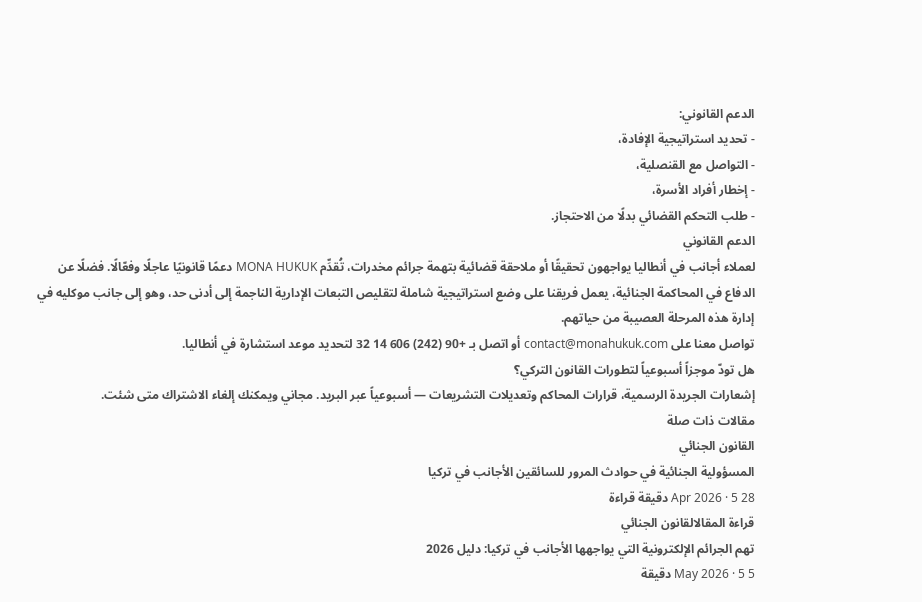الدعم القانوني:
- تحديد استراتيجية الإفادة،
- التواصل مع القنصلية،
- إخطار أفراد الأسرة،
- طلب التحكم القضائي بدلًا من الاحتجاز.
الدعم القانوني
لعملاء أجانب في أنطاليا يواجهون تحقيقًا أو ملاحقة قضائية بتهمة جرائم مخدرات، تُقدِّم MONA HUKUK دعمًا قانونيًا عاجلًا وفعّالًا. فضلًا عن الدفاع في المحاكمة الجنائية، يعمل فريقنا على وضع استراتيجية شاملة لتقليص التبعات الإدارية الناجمة إلى أدنى حد، وهو إلى جانب موكليه في إدارة هذه المرحلة العصيبة من حياتهم.
تواصل معنا على contact@monahukuk.com أو اتصل بـ +90 (242) 606 14 32 لتحديد موعد استشارة في أنطاليا.
هل تودّ موجزاً أسبوعياً لتطورات القانون التركي؟
إشعارات الجريدة الرسمية، قرارات المحاكم وتعديلات التشريعات — أسبوعياً عبر البريد. مجاني ويمكنك إلغاء الاشتراك متى شئت.
مقالات ذات صلة
القانون الجنائي
المسؤولية الجنائية في حوادث المرور للسائقين الأجانب في تركيا
28 Apr 2026 · 5 دقيقة قراءة
قراءة المقالالقانون الجنائي
تهم الجرائم الإلكترونية التي يواجهها الأجانب في تركيا: دليل 2026
5 May 2026 · 5 دقيقة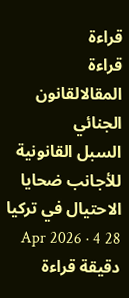قراءة
قراءة المقالالقانون الجنائي
السبل القانونية للأجانب ضحايا الاحتيال في تركيا
28 Apr 2026 · 4 دقيقة قراءة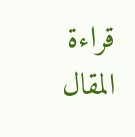قراءة المقال